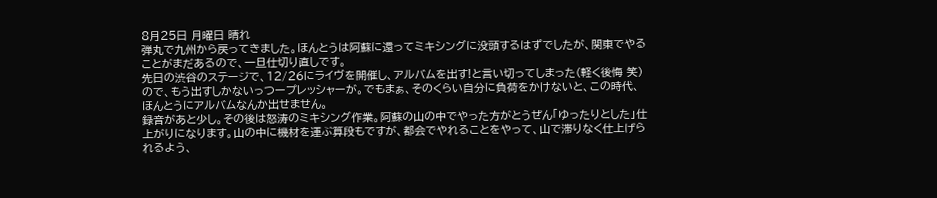8月25日 月曜日 晴れ
弾丸で九州から戻ってきました。ほんとうは阿蘇に還ってミキシングに没頭するはずでしたが、関東でやることがまだあるので、一旦仕切り直しです。
先日の渋谷のステージで、12/26にライヴを開催し、アルバムを出す!と言い切ってしまった(軽く後悔 笑)ので、もう出すしかないっつープレッシャーが。でもまぁ、そのくらい自分に負荷をかけないと、この時代、ほんとうにアルバムなんか出せません。
録音があと少し。その後は怒涛のミキシング作業。阿蘇の山の中でやった方がとうぜん「ゆったりとした」仕上がりになります。山の中に機材を運ぶ算段もですが、都会でやれることをやって、山で滞りなく仕上げられるよう、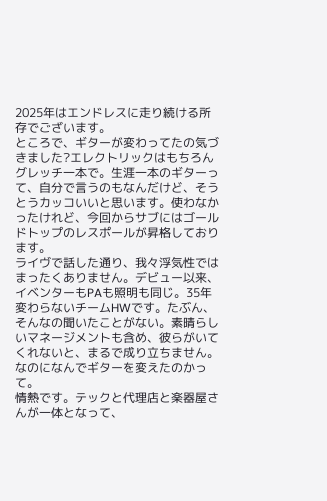2025年はエンドレスに走り続ける所存でございます。
ところで、ギターが変わってたの気づきました?エレクトリックはもちろんグレッチ一本で。生涯一本のギターって、自分で言うのもなんだけど、そうとうカッコいいと思います。使わなかったけれど、今回からサブにはゴールドトップのレスポールが昇格しております。
ライヴで話した通り、我々浮気性ではまったくありません。デビュー以来、イベンターもPAも照明も同じ。35年変わらないチームHWです。たぶん、そんなの聞いたことがない。素晴らしいマネージメントも含め、彼らがいてくれないと、まるで成り立ちません。
なのになんでギターを変えたのかって。
情熱です。テックと代理店と楽器屋さんが一体となって、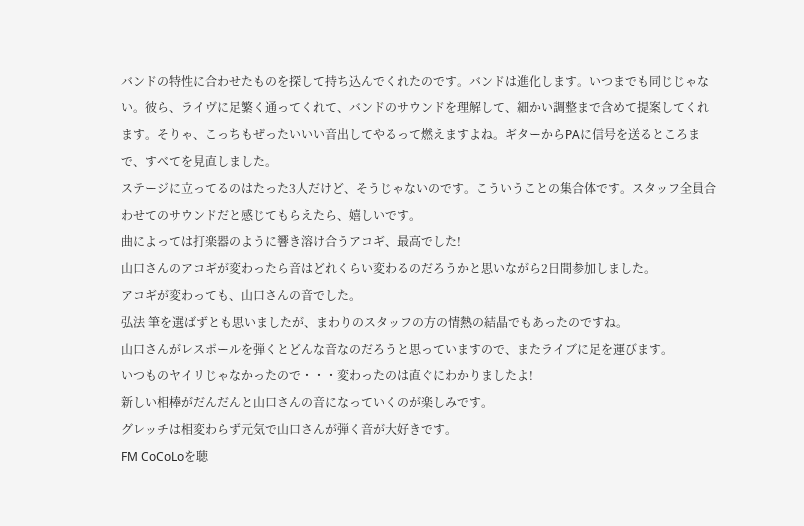バンドの特性に合わせたものを探して持ち込んでくれたのです。バンドは進化します。いつまでも同じじゃない。彼ら、ライヴに足繁く通ってくれて、バンドのサウンドを理解して、細かい調整まで含めて提案してくれます。そりゃ、こっちもぜったいいい音出してやるって燃えますよね。ギターからPAに信号を送るところまで、すべてを見直しました。
ステージに立ってるのはたった3人だけど、そうじゃないのです。こういうことの集合体です。スタッフ全員合わせてのサウンドだと感じてもらえたら、嬉しいです。
曲によっては打楽器のように響き溶け合うアコギ、最高でした!
山口さんのアコギが変わったら音はどれくらい変わるのだろうかと思いながら2日間参加しました。
アコギが変わっても、山口さんの音でした。
弘法 筆を選ばずとも思いましたが、まわりのスタッフの方の情熱の結晶でもあったのですね。
山口さんがレスポールを弾くとどんな音なのだろうと思っていますので、またライブに足を運びます。
いつものヤイリじゃなかったので・・・変わったのは直ぐにわかりましたよ!
新しい相棒がだんだんと山口さんの音になっていくのが楽しみです。
グレッチは相変わらず元気で山口さんが弾く音が大好きです。
FM CoCoLoを聴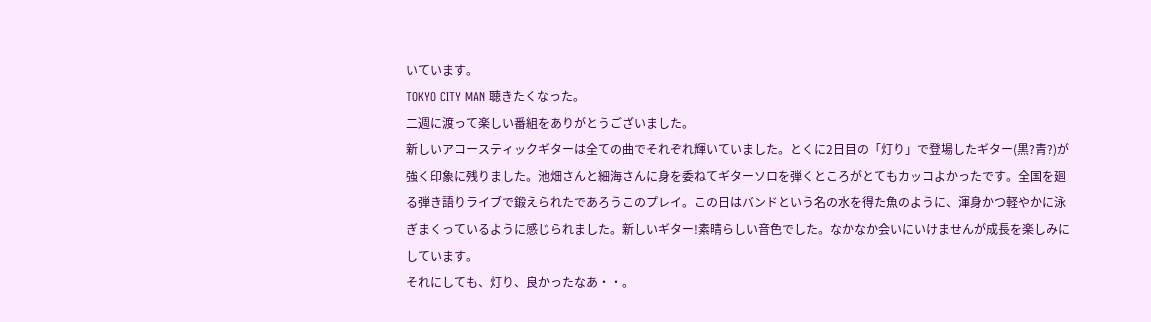いています。
TOKYO CITY MAN 聴きたくなった。
二週に渡って楽しい番組をありがとうございました。
新しいアコースティックギターは全ての曲でそれぞれ輝いていました。とくに2日目の「灯り」で登場したギター(黒?青?)が強く印象に残りました。池畑さんと細海さんに身を委ねてギターソロを弾くところがとてもカッコよかったです。全国を廻る弾き語りライブで鍛えられたであろうこのプレイ。この日はバンドという名の水を得た魚のように、渾身かつ軽やかに泳ぎまくっているように感じられました。新しいギター!素晴らしい音色でした。なかなか会いにいけませんが成長を楽しみにしています。
それにしても、灯り、良かったなあ・・。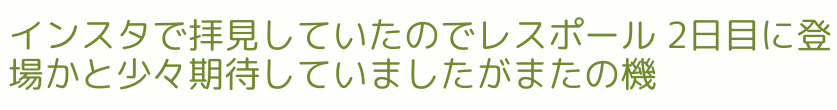インスタで拝見していたのでレスポール 2日目に登場かと少々期待していましたがまたの機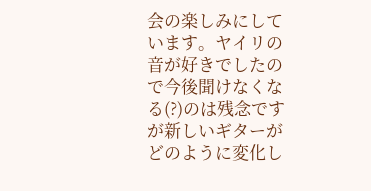会の楽しみにしています。ヤイリの音が好きでしたので今後聞けなくなる(?)のは残念ですが新しいギターがどのように変化し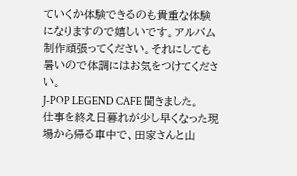ていくか体験できるのも貴重な体験になりますので嬉しいです。アルバム制作頑張ってください。それにしても暑いので体調にはお気をつけてください。
J-POP LEGEND CAFE 聞きました。
仕事を終え日暮れが少し早くなった現場から帰る車中で、田家さんと山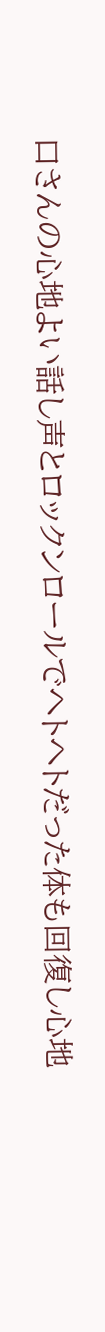口さんの心地よい話し声とロックンロールでヘトヘトだった体も回復し心地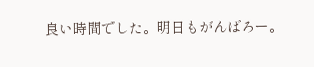良い時間でした。明日もがんばろー。